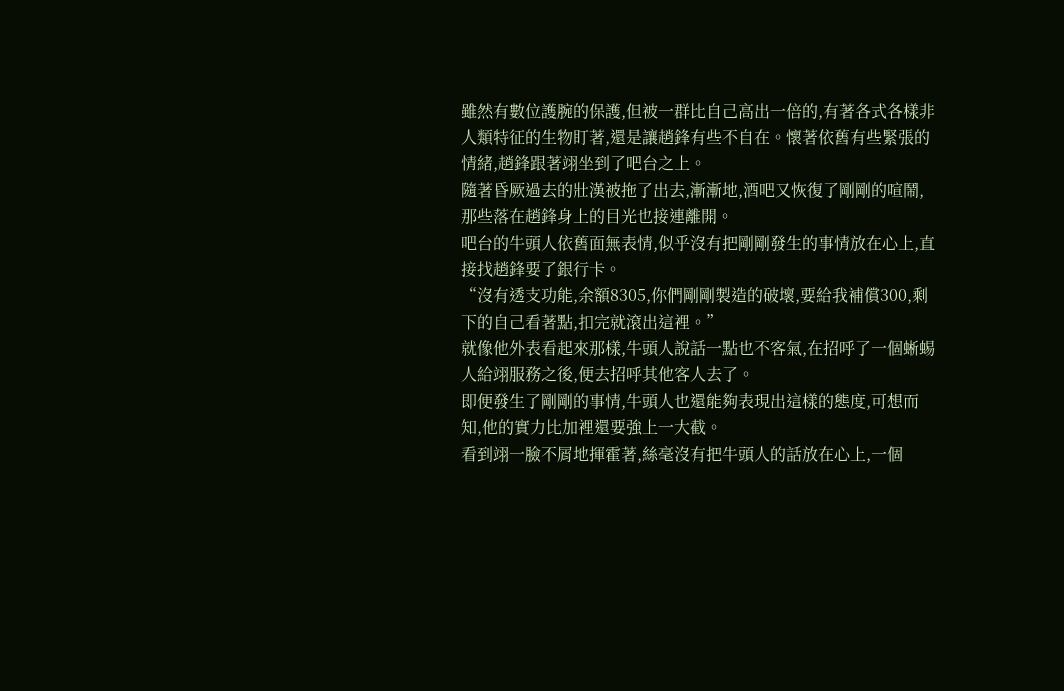雖然有數位護腕的保護,但被一群比自己高出一倍的,有著各式各樣非人類特征的生物盯著,還是讓趙鋒有些不自在。懷著依舊有些緊張的情緒,趙鋒跟著翊坐到了吧台之上。
隨著昏厥過去的壯漢被拖了出去,漸漸地,酒吧又恢復了剛剛的喧鬧,那些落在趙鋒身上的目光也接連離開。
吧台的牛頭人依舊面無表情,似乎沒有把剛剛發生的事情放在心上,直接找趙鋒要了銀行卡。
“沒有透支功能,余額8305,你們剛剛製造的破壞,要給我補償300,剩下的自己看著點,扣完就滾出這裡。”
就像他外表看起來那樣,牛頭人說話一點也不客氣,在招呼了一個蜥蜴人給翊服務之後,便去招呼其他客人去了。
即便發生了剛剛的事情,牛頭人也還能夠表現出這樣的態度,可想而知,他的實力比加裡還要強上一大截。
看到翊一臉不屑地揮霍著,絲毫沒有把牛頭人的話放在心上,一個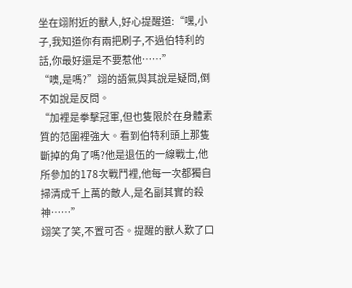坐在翊附近的獸人,好心提醒道:“嘿,小子,我知道你有兩把刷子,不過伯特利的話,你最好還是不要惹他……”
“噢,是嗎?”翊的語氣與其說是疑問,倒不如說是反問。
“加裡是拳擊冠軍,但也隻限於在身體素質的范圍裡強大。看到伯特利頭上那隻斷掉的角了嗎?他是退伍的一線戰士,他所參加的178次戰鬥裡,他每一次都獨自掃清成千上萬的敵人,是名副其實的殺神……”
翊笑了笑,不置可否。提醒的獸人歎了口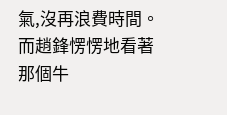氣,沒再浪費時間。
而趙鋒愣愣地看著那個牛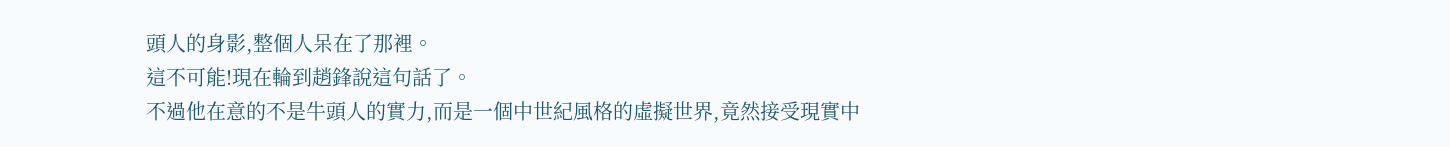頭人的身影,整個人呆在了那裡。
這不可能!現在輪到趙鋒說這句話了。
不過他在意的不是牛頭人的實力,而是一個中世紀風格的虛擬世界,竟然接受現實中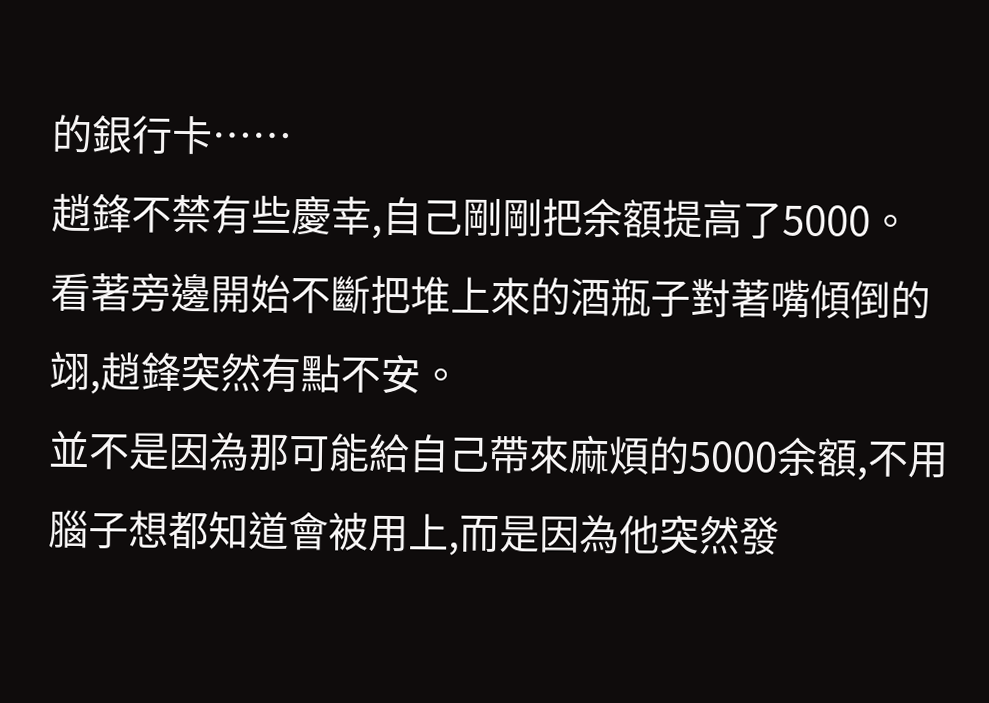的銀行卡……
趙鋒不禁有些慶幸,自己剛剛把余額提高了5000。
看著旁邊開始不斷把堆上來的酒瓶子對著嘴傾倒的翊,趙鋒突然有點不安。
並不是因為那可能給自己帶來麻煩的5000余額,不用腦子想都知道會被用上,而是因為他突然發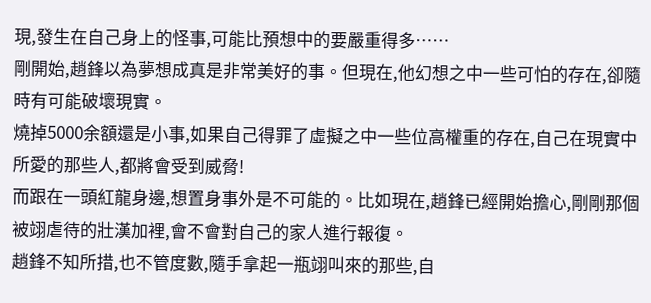現,發生在自己身上的怪事,可能比預想中的要嚴重得多……
剛開始,趙鋒以為夢想成真是非常美好的事。但現在,他幻想之中一些可怕的存在,卻隨時有可能破壞現實。
燒掉5000余額還是小事,如果自己得罪了虛擬之中一些位高權重的存在,自己在現實中所愛的那些人,都將會受到威脅!
而跟在一頭紅龍身邊,想置身事外是不可能的。比如現在,趙鋒已經開始擔心,剛剛那個被翊虐待的壯漢加裡,會不會對自己的家人進行報復。
趙鋒不知所措,也不管度數,隨手拿起一瓶翊叫來的那些,自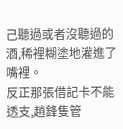己聽過或者沒聽過的酒,稀裡糊塗地灌進了嘴裡。
反正那張借記卡不能透支,趙鋒隻管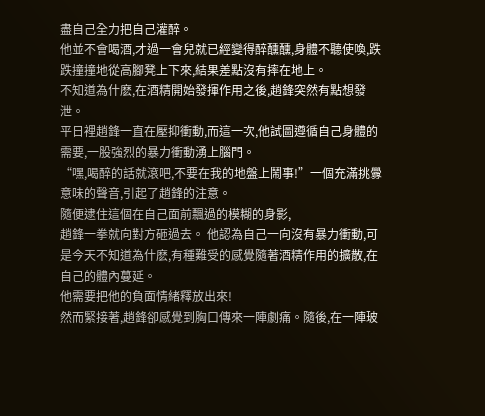盡自己全力把自己灌醉。
他並不會喝酒,才過一會兒就已經變得醉醺醺,身體不聽使喚,跌跌撞撞地從高腳凳上下來,結果差點沒有摔在地上。
不知道為什麽,在酒精開始發揮作用之後,趙鋒突然有點想發泄。
平日裡趙鋒一直在壓抑衝動,而這一次,他試圖遵循自己身體的需要,一股強烈的暴力衝動湧上腦門。
“嘿,喝醉的話就滾吧,不要在我的地盤上鬧事!”一個充滿挑釁意味的聲音,引起了趙鋒的注意。
隨便逮住這個在自己面前飄過的模糊的身影,
趙鋒一拳就向對方砸過去。 他認為自己一向沒有暴力衝動,可是今天不知道為什麽,有種難受的感覺隨著酒精作用的擴散,在自己的體內蔓延。
他需要把他的負面情緒釋放出來!
然而緊接著,趙鋒卻感覺到胸口傳來一陣劇痛。隨後,在一陣玻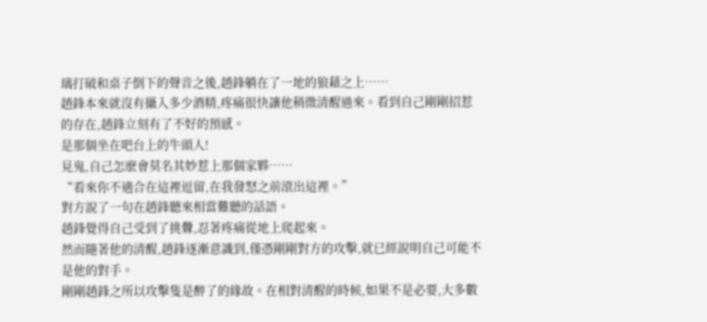璃打破和桌子倒下的聲音之後,趙鋒躺在了一地的狼藉之上……
趙鋒本來就沒有攝入多少酒精,疼痛很快讓他稍微清醒過來。看到自己剛剛招惹的存在,趙鋒立刻有了不好的預感。
是那個坐在吧台上的牛頭人!
見鬼,自己怎麽會莫名其妙惹上那個家夥……
“看來你不適合在這裡逗留,在我發怒之前滾出這裡。”
對方說了一句在趙鋒聽來相當難聽的話語。
趙鋒覺得自己受到了挑釁,忍著疼痛從地上爬起來。
然而隨著他的清醒,趙鋒逐漸意識到,僅憑剛剛對方的攻擊,就已經說明自己可能不是他的對手。
剛剛趙鋒之所以攻擊隻是醉了的緣故。在相對清醒的時候,如果不是必要,大多數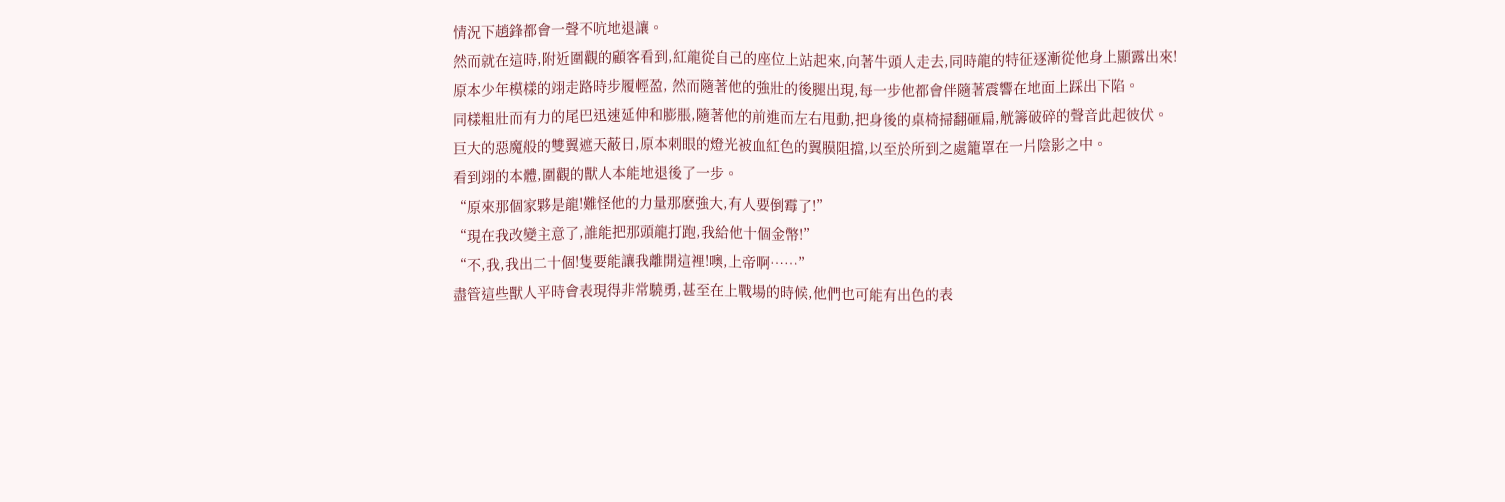情況下趙鋒都會一聲不吭地退讓。
然而就在這時,附近圍觀的顧客看到,紅龍從自己的座位上站起來,向著牛頭人走去,同時龍的特征逐漸從他身上顯露出來!
原本少年模樣的翊走路時步履輕盈, 然而隨著他的強壯的後腿出現,每一步他都會伴隨著震響在地面上踩出下陷。
同樣粗壯而有力的尾巴迅速延伸和膨脹,隨著他的前進而左右甩動,把身後的桌椅掃翻砸扁,觥籌破碎的聲音此起彼伏。
巨大的惡魔般的雙翼遮天蔽日,原本刺眼的燈光被血紅色的翼膜阻擋,以至於所到之處籠罩在一片陰影之中。
看到翊的本體,圍觀的獸人本能地退後了一步。
“原來那個家夥是龍!難怪他的力量那麽強大,有人要倒霉了!”
“現在我改變主意了,誰能把那頭龍打跑,我給他十個金幣!”
“不,我,我出二十個!隻要能讓我離開這裡!噢,上帝啊……”
盡管這些獸人平時會表現得非常驍勇,甚至在上戰場的時候,他們也可能有出色的表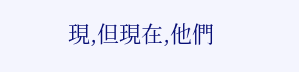現,但現在,他們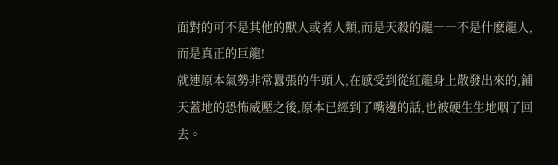面對的可不是其他的獸人或者人類,而是天殺的龍――不是什麽龍人,而是真正的巨龍!
就連原本氣勢非常囂張的牛頭人,在感受到從紅龍身上散發出來的,鋪天蓋地的恐怖威壓之後,原本已經到了嘴邊的話,也被硬生生地咽了回去。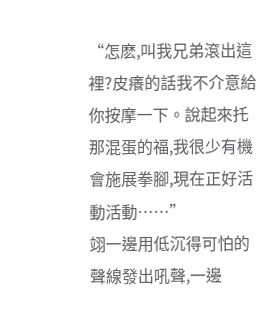“怎麽,叫我兄弟滾出這裡?皮癢的話我不介意給你按摩一下。說起來托那混蛋的福,我很少有機會施展拳腳,現在正好活動活動……”
翊一邊用低沉得可怕的聲線發出吼聲,一邊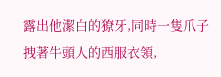露出他潔白的獠牙,同時一隻爪子拽著牛頭人的西服衣領,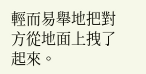輕而易舉地把對方從地面上拽了起來。